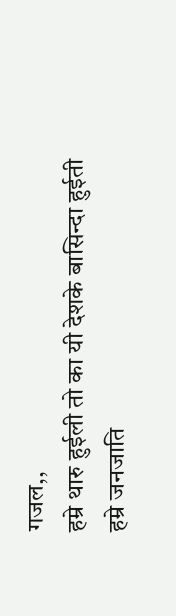गजल,,
हम्रे थारु हुईली तो का यी देशके बासिन्दा हुईती
हम्रे जनजाति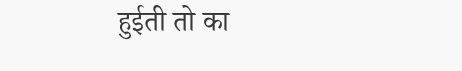हुईती तो का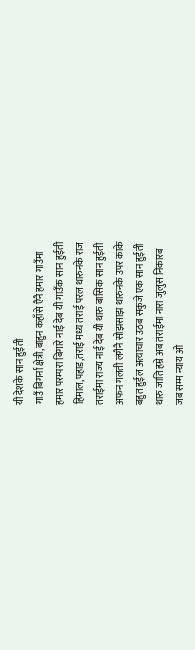यी देशके सान हुईती
गाउँ बिगर्ना क्षेत्री,बाहुन कहाँसे एैनै हमार गाउँमा
हमार परम्परा बिगारे नाई देब यी गाउँक सान हुईती
हिमाल,पहाड,तराई मध्य तराई परल थारुनके राज
तराईमा राज्य नाई देब यी थारु बासिक सान हुईती
अफन गलती लगैनै सोझसाझ थारुनके उपर काके
बहुत हुईल अत्याचार उठब सकुजे एक सान हुईती
थारु जाति हम्रे अब तराईमा नारा जुलुस निकारब
जब सम्म न्याय ओ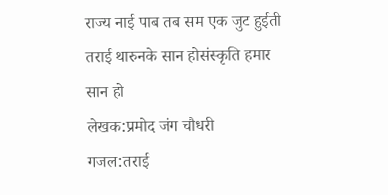राज्य नाई पाब तब सम एक जुट हुईती
तराई थारुनके सान होसंस्कृति हमार सान हो
लेखक:प्रमोद जंग चौधरी
गजल:तराई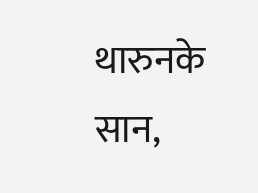थारुनके सान,